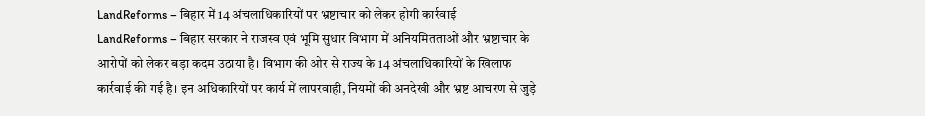LandReforms – बिहार में 14 अंचलाधिकारियों पर भ्रष्टाचार को लेकर होगी कार्रवाई
LandReforms – बिहार सरकार ने राजस्व एवं भूमि सुधार विभाग में अनियमितताओं और भ्रष्टाचार के आरोपों को लेकर बड़ा कदम उठाया है। विभाग की ओर से राज्य के 14 अंचलाधिकारियों के खिलाफ कार्रवाई की गई है। इन अधिकारियों पर कार्य में लापरवाही, नियमों की अनदेखी और भ्रष्ट आचरण से जुड़े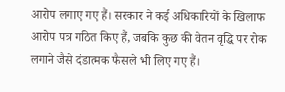आरोप लगाए गए हैं। सरकार ने कई अधिकारियों के खिलाफ आरोप पत्र गठित किए हैं, जबकि कुछ की वेतन वृद्धि पर रोक लगाने जैसे दंडात्मक फैसले भी लिए गए हैं।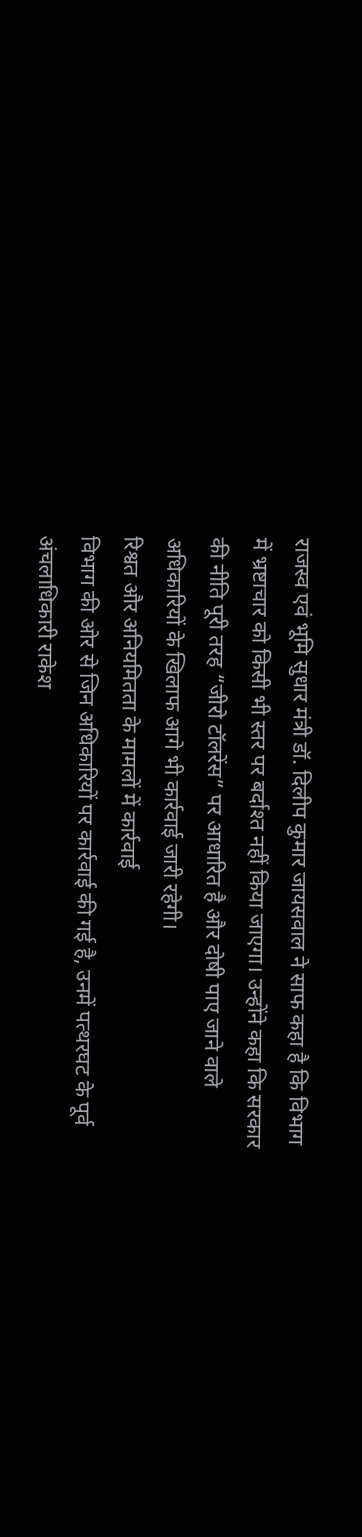राजस्व एवं भूमि सुधार मंत्री डॉ. दिलीप कुमार जायसवाल ने साफ कहा है कि विभाग में भ्रष्टाचार को किसी भी स्तर पर बर्दाश्त नहीं किया जाएगा। उन्होंने कहा कि सरकार की नीति पूरी तरह “जीरो टॉलरेंस” पर आधारित है और दोषी पाए जाने वाले अधिकारियों के खिलाफ आगे भी कार्रवाई जारी रहेगी।
रिश्वत और अनियमितता के मामलों में कार्रवाई
विभाग की ओर से जिन अधिकारियों पर कार्रवाई की गई है, उनमें पत्थरघट के पूर्व अंचलाधिकारी राकेश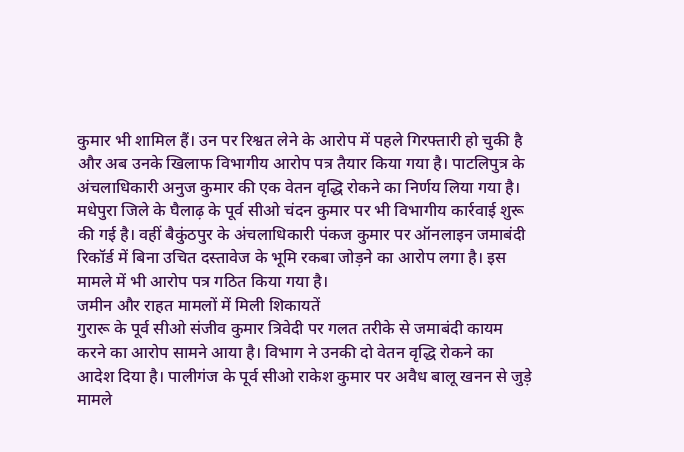कुमार भी शामिल हैं। उन पर रिश्वत लेने के आरोप में पहले गिरफ्तारी हो चुकी है और अब उनके खिलाफ विभागीय आरोप पत्र तैयार किया गया है। पाटलिपुत्र के अंचलाधिकारी अनुज कुमार की एक वेतन वृद्धि रोकने का निर्णय लिया गया है।
मधेपुरा जिले के घैलाढ़ के पूर्व सीओ चंदन कुमार पर भी विभागीय कार्रवाई शुरू की गई है। वहीं बैकुंठपुर के अंचलाधिकारी पंकज कुमार पर ऑनलाइन जमाबंदी रिकॉर्ड में बिना उचित दस्तावेज के भूमि रकबा जोड़ने का आरोप लगा है। इस मामले में भी आरोप पत्र गठित किया गया है।
जमीन और राहत मामलों में मिली शिकायतें
गुरारू के पूर्व सीओ संजीव कुमार त्रिवेदी पर गलत तरीके से जमाबंदी कायम करने का आरोप सामने आया है। विभाग ने उनकी दो वेतन वृद्धि रोकने का आदेश दिया है। पालीगंज के पूर्व सीओ राकेश कुमार पर अवैध बालू खनन से जुड़े मामले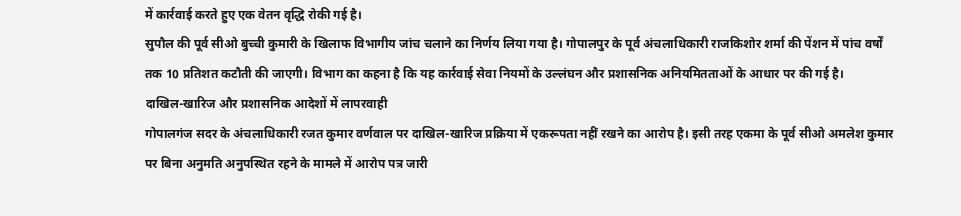में कार्रवाई करते हुए एक वेतन वृद्धि रोकी गई है।
सुपौल की पूर्व सीओ बुच्ची कुमारी के खिलाफ विभागीय जांच चलाने का निर्णय लिया गया है। गोपालपुर के पूर्व अंचलाधिकारी राजकिशोर शर्मा की पेंशन में पांच वर्षों तक 10 प्रतिशत कटौती की जाएगी। विभाग का कहना है कि यह कार्रवाई सेवा नियमों के उल्लंघन और प्रशासनिक अनियमितताओं के आधार पर की गई है।
दाखिल-खारिज और प्रशासनिक आदेशों में लापरवाही
गोपालगंज सदर के अंचलाधिकारी रजत कुमार वर्णवाल पर दाखिल-खारिज प्रक्रिया में एकरूपता नहीं रखने का आरोप है। इसी तरह एकमा के पूर्व सीओ अमलेश कुमार पर बिना अनुमति अनुपस्थित रहने के मामले में आरोप पत्र जारी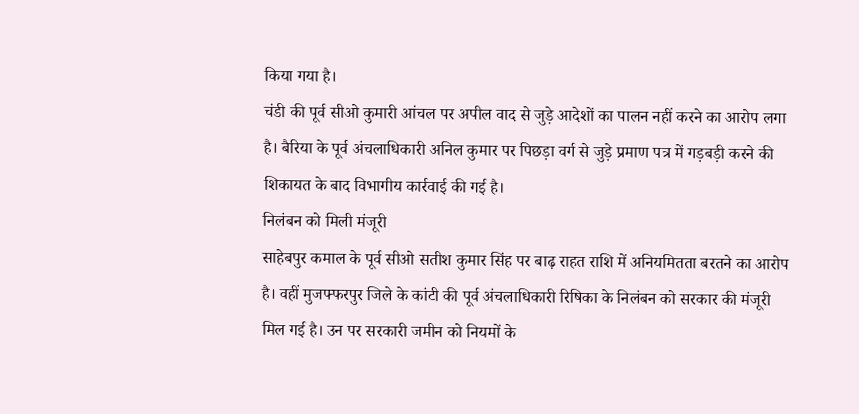किया गया है।
चंडी की पूर्व सीओ कुमारी आंचल पर अपील वाद से जुड़े आदेशों का पालन नहीं करने का आरोप लगा है। बैरिया के पूर्व अंचलाधिकारी अनिल कुमार पर पिछड़ा वर्ग से जुड़े प्रमाण पत्र में गड़बड़ी करने की शिकायत के बाद विभागीय कार्रवाई की गई है।
निलंबन को मिली मंजूरी
साहेबपुर कमाल के पूर्व सीओ सतीश कुमार सिंह पर बाढ़ राहत राशि में अनियमितता बरतने का आरोप है। वहीं मुजफ्फरपुर जिले के कांटी की पूर्व अंचलाधिकारी रिषिका के निलंबन को सरकार की मंजूरी मिल गई है। उन पर सरकारी जमीन को नियमों के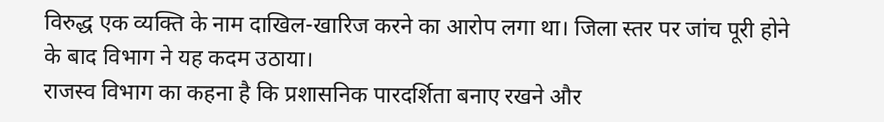विरुद्ध एक व्यक्ति के नाम दाखिल-खारिज करने का आरोप लगा था। जिला स्तर पर जांच पूरी होने के बाद विभाग ने यह कदम उठाया।
राजस्व विभाग का कहना है कि प्रशासनिक पारदर्शिता बनाए रखने और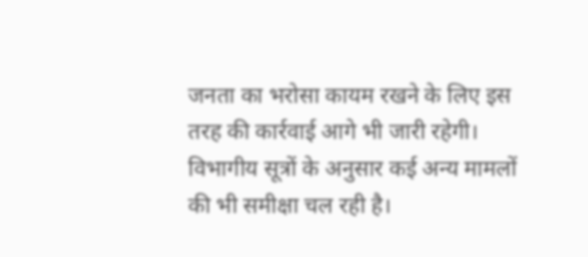जनता का भरोसा कायम रखने के लिए इस तरह की कार्रवाई आगे भी जारी रहेगी। विभागीय सूत्रों के अनुसार कई अन्य मामलों की भी समीक्षा चल रही है।